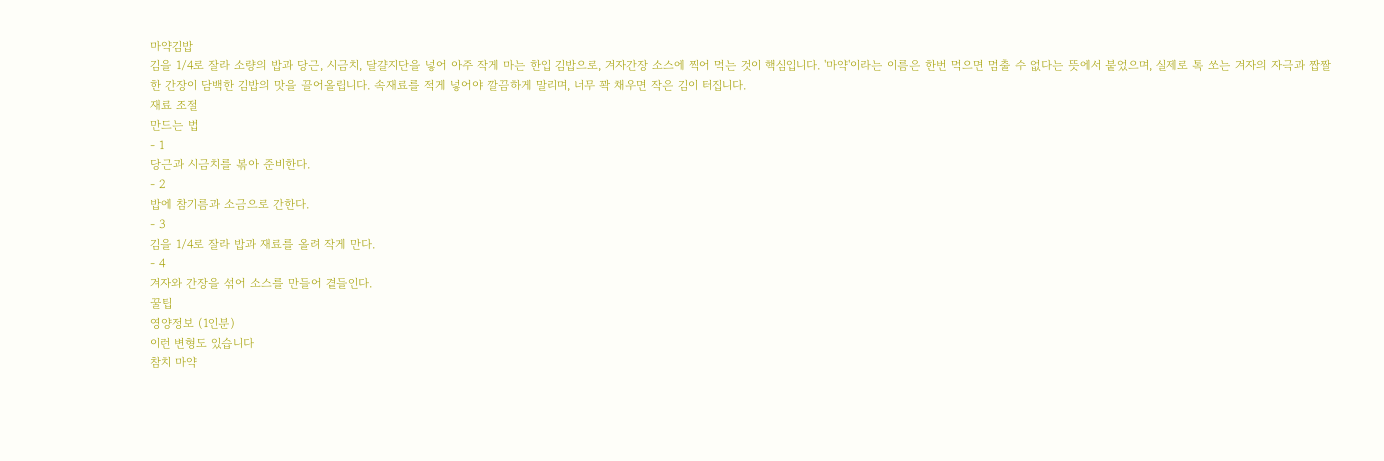마약김밥
김을 1/4로 잘라 소량의 밥과 당근, 시금치, 달걀지단을 넣어 아주 작게 마는 한입 김밥으로, 겨자간장 소스에 찍어 먹는 것이 핵심입니다. '마약'이라는 이름은 한번 먹으면 멈출 수 없다는 뜻에서 붙었으며, 실제로 톡 쏘는 겨자의 자극과 짭짤한 간장이 담백한 김밥의 맛을 끌어올립니다. 속재료를 적게 넣어야 깔끔하게 말리며, 너무 꽉 채우면 작은 김이 터집니다.
재료 조절
만드는 법
- 1
당근과 시금치를 볶아 준비한다.
- 2
밥에 참기름과 소금으로 간한다.
- 3
김을 1/4로 잘라 밥과 재료를 올려 작게 만다.
- 4
겨자와 간장을 섞어 소스를 만들어 곁들인다.
꿀팁
영양정보 (1인분)
이런 변형도 있습니다
참치 마약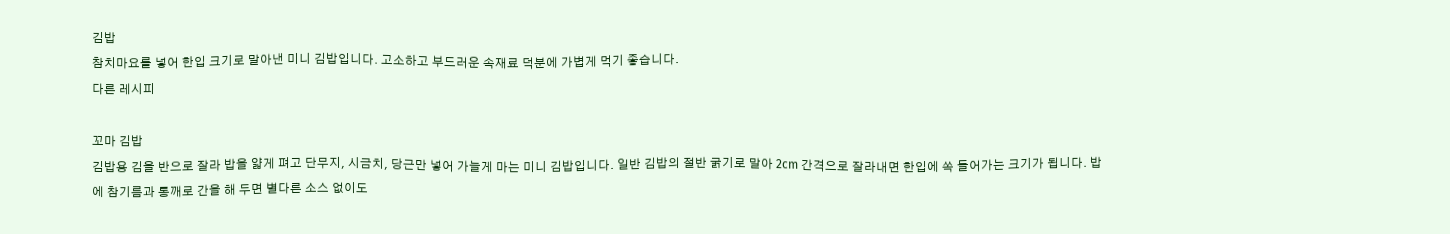김밥
참치마요를 넣어 한입 크기로 말아낸 미니 김밥입니다. 고소하고 부드러운 속재료 덕분에 가볍게 먹기 좋습니다.
다른 레시피

꼬마 김밥
김밥용 김을 반으로 잘라 밥을 얇게 펴고 단무지, 시금치, 당근만 넣어 가늘게 마는 미니 김밥입니다. 일반 김밥의 절반 굵기로 말아 2cm 간격으로 잘라내면 한입에 쏙 들어가는 크기가 됩니다. 밥에 참기름과 통깨로 간을 해 두면 별다른 소스 없이도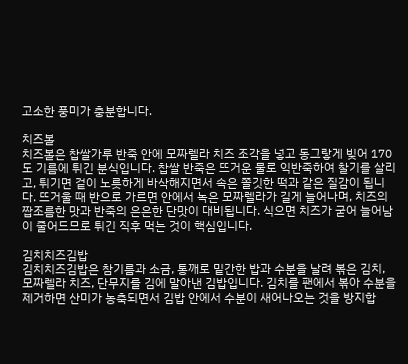고소한 풍미가 충분합니다.

치즈볼
치즈볼은 찹쌀가루 반죽 안에 모짜렐라 치즈 조각을 넣고 동그랗게 빚어 170도 기름에 튀긴 분식입니다. 찹쌀 반죽은 뜨거운 물로 익반죽하여 찰기를 살리고, 튀기면 겉이 노릇하게 바삭해지면서 속은 쫄깃한 떡과 같은 질감이 됩니다. 뜨거울 때 반으로 가르면 안에서 녹은 모짜렐라가 길게 늘어나며, 치즈의 짭조름한 맛과 반죽의 은은한 단맛이 대비됩니다. 식으면 치즈가 굳어 늘어남이 줄어드므로 튀긴 직후 먹는 것이 핵심입니다.

김치치즈김밥
김치치즈김밥은 참기름과 소금, 통깨로 밑간한 밥과 수분을 날려 볶은 김치, 모짜렐라 치즈, 단무지를 김에 말아낸 김밥입니다. 김치를 팬에서 볶아 수분을 제거하면 산미가 농축되면서 김밥 안에서 수분이 새어나오는 것을 방지합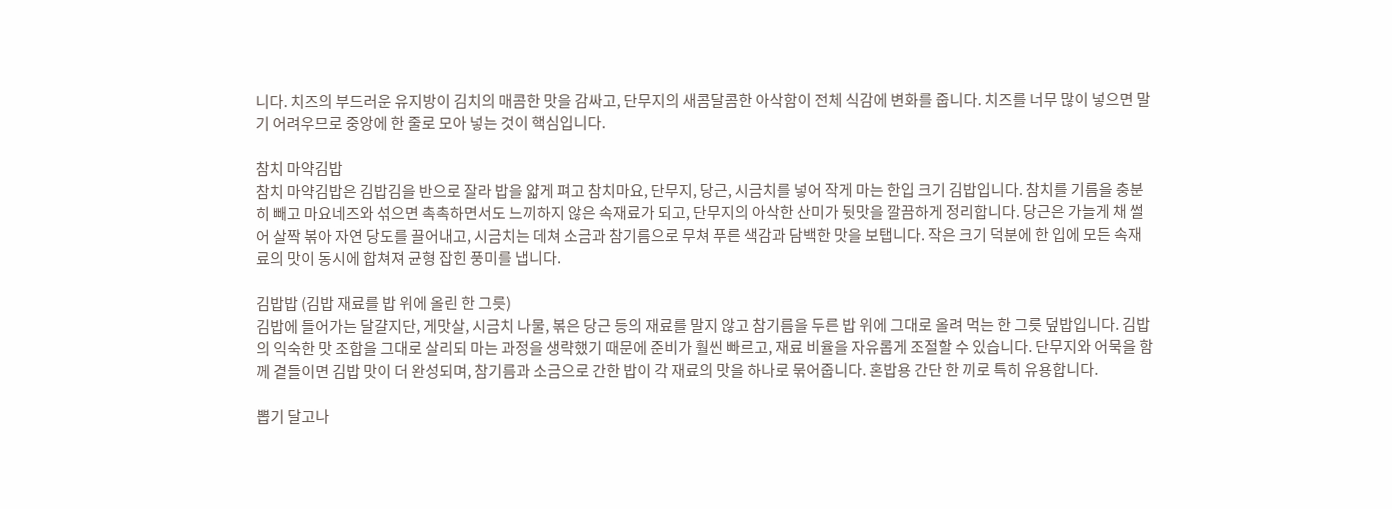니다. 치즈의 부드러운 유지방이 김치의 매콤한 맛을 감싸고, 단무지의 새콤달콤한 아삭함이 전체 식감에 변화를 줍니다. 치즈를 너무 많이 넣으면 말기 어려우므로 중앙에 한 줄로 모아 넣는 것이 핵심입니다.

참치 마약김밥
참치 마약김밥은 김밥김을 반으로 잘라 밥을 얇게 펴고 참치마요, 단무지, 당근, 시금치를 넣어 작게 마는 한입 크기 김밥입니다. 참치를 기름을 충분히 빼고 마요네즈와 섞으면 촉촉하면서도 느끼하지 않은 속재료가 되고, 단무지의 아삭한 산미가 뒷맛을 깔끔하게 정리합니다. 당근은 가늘게 채 썰어 살짝 볶아 자연 당도를 끌어내고, 시금치는 데쳐 소금과 참기름으로 무쳐 푸른 색감과 담백한 맛을 보탭니다. 작은 크기 덕분에 한 입에 모든 속재료의 맛이 동시에 합쳐져 균형 잡힌 풍미를 냅니다.

김밥밥 (김밥 재료를 밥 위에 올린 한 그릇)
김밥에 들어가는 달걀지단, 게맛살, 시금치 나물, 볶은 당근 등의 재료를 말지 않고 참기름을 두른 밥 위에 그대로 올려 먹는 한 그릇 덮밥입니다. 김밥의 익숙한 맛 조합을 그대로 살리되 마는 과정을 생략했기 때문에 준비가 훨씬 빠르고, 재료 비율을 자유롭게 조절할 수 있습니다. 단무지와 어묵을 함께 곁들이면 김밥 맛이 더 완성되며, 참기름과 소금으로 간한 밥이 각 재료의 맛을 하나로 묶어줍니다. 혼밥용 간단 한 끼로 특히 유용합니다.

뽑기 달고나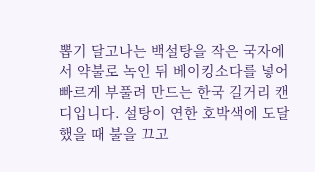뽑기 달고나는 백설탕을 작은 국자에서 약불로 녹인 뒤 베이킹소다를 넣어 빠르게 부풀려 만드는 한국 길거리 캔디입니다. 설탕이 연한 호박색에 도달했을 때 불을 끄고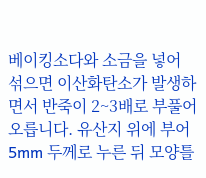베이킹소다와 소금을 넣어 섞으면 이산화탄소가 발생하면서 반죽이 2~3배로 부풀어 오릅니다. 유산지 위에 부어 5mm 두께로 누른 뒤 모양틀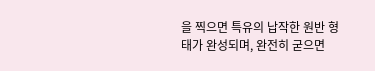을 찍으면 특유의 납작한 원반 형태가 완성되며, 완전히 굳으면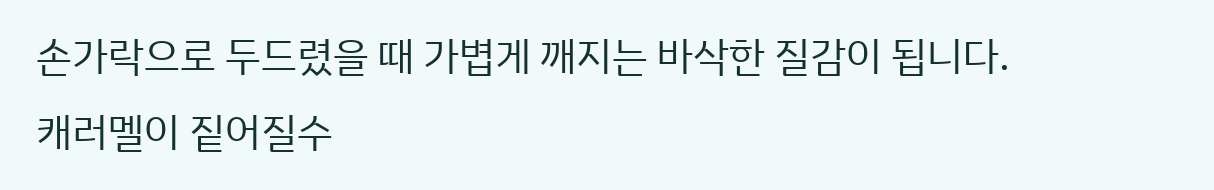손가락으로 두드렸을 때 가볍게 깨지는 바삭한 질감이 됩니다. 캐러멜이 짙어질수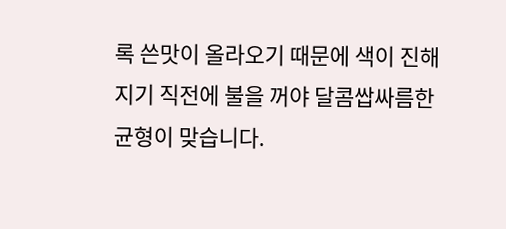록 쓴맛이 올라오기 때문에 색이 진해지기 직전에 불을 꺼야 달콤쌉싸름한 균형이 맞습니다.